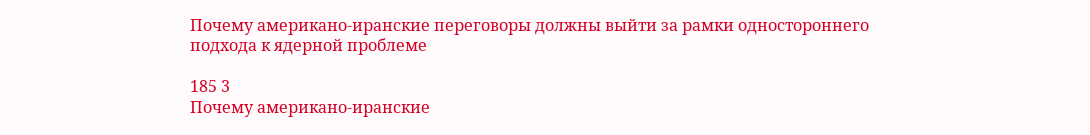Почему американо-иранские переговоры должны выйти за рамки одностороннего подхода к ядерной проблеме

185 3
Почему американо-иранские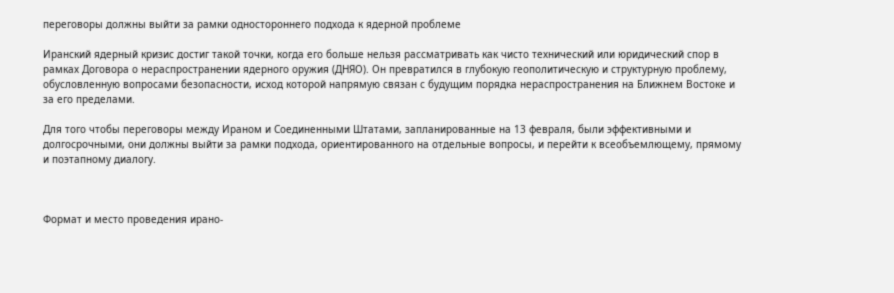переговоры должны выйти за рамки одностороннего подхода к ядерной проблеме

Иранский ядерный кризис достиг такой точки, когда его больше нельзя рассматривать как чисто технический или юридический спор в рамках Договора о нераспространении ядерного оружия (ДНЯО). Он превратился в глубокую геополитическую и структурную проблему, обусловленную вопросами безопасности, исход которой напрямую связан с будущим порядка нераспространения на Ближнем Востоке и за его пределами.

Для того чтобы переговоры между Ираном и Соединенными Штатами, запланированные на 13 февраля, были эффективными и долгосрочными, они должны выйти за рамки подхода, ориентированного на отдельные вопросы, и перейти к всеобъемлющему, прямому и поэтапному диалогу.



Формат и место проведения ирано-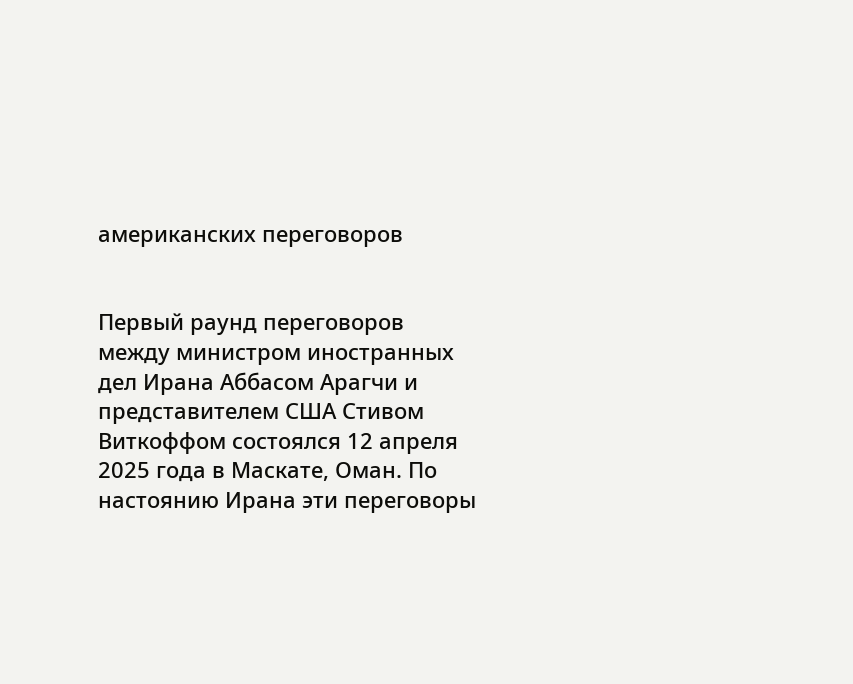американских переговоров


Первый раунд переговоров между министром иностранных дел Ирана Аббасом Арагчи и представителем США Стивом Виткоффом состоялся 12 апреля 2025 года в Маскате, Оман. По настоянию Ирана эти переговоры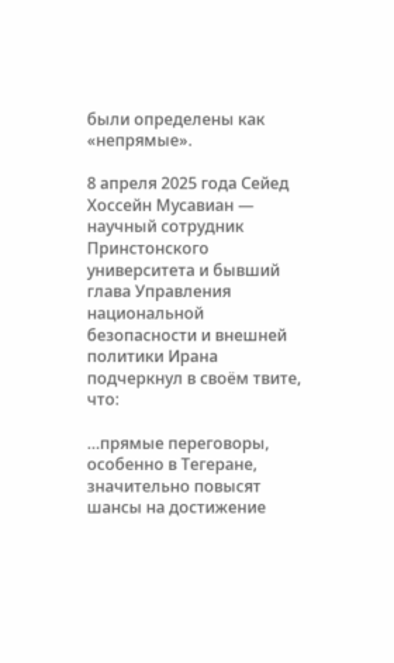были определены как «непрямые».

8 апреля 2025 года Сейед Хоссейн Мусавиан — научный сотрудник Принстонского университета и бывший глава Управления национальной безопасности и внешней политики Ирана подчеркнул в своём твите, что:

…прямые переговоры, особенно в Тегеране, значительно повысят шансы на достижение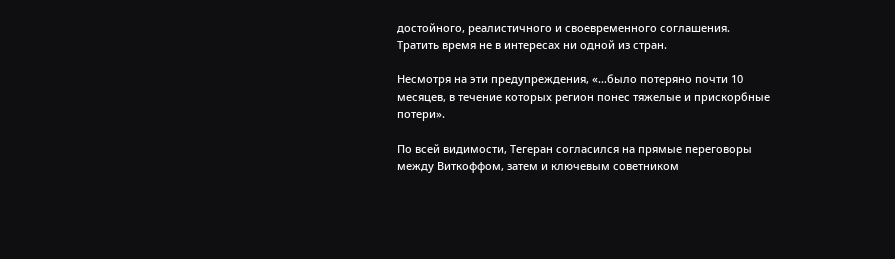достойного, реалистичного и своевременного соглашения. Тратить время не в интересах ни одной из стран.

Несмотря на эти предупреждения, «…было потеряно почти 10 месяцев, в течение которых регион понес тяжелые и прискорбные потери».

По всей видимости, Тегеран согласился на прямые переговоры между Виткоффом, затем и ключевым советником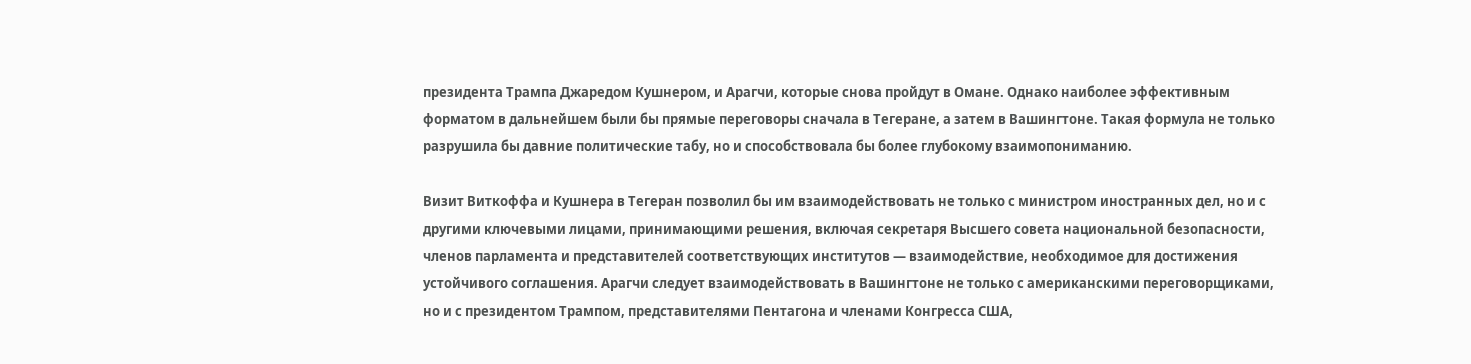президента Трампа Джаредом Кушнером, и Арагчи, которые снова пройдут в Омане. Однако наиболее эффективным форматом в дальнейшем были бы прямые переговоры сначала в Тегеране, а затем в Вашингтоне. Такая формула не только разрушила бы давние политические табу, но и способствовала бы более глубокому взаимопониманию.

Визит Виткоффа и Кушнера в Тегеран позволил бы им взаимодействовать не только с министром иностранных дел, но и с другими ключевыми лицами, принимающими решения, включая секретаря Высшего совета национальной безопасности, членов парламента и представителей соответствующих институтов — взаимодействие, необходимое для достижения устойчивого соглашения. Арагчи следует взаимодействовать в Вашингтоне не только с американскими переговорщиками, но и с президентом Трампом, представителями Пентагона и членами Конгресса США,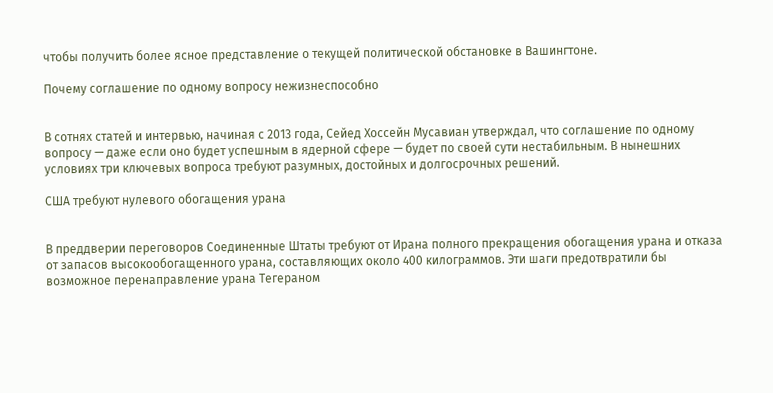чтобы получить более ясное представление о текущей политической обстановке в Вашингтоне.

Почему соглашение по одному вопросу нежизнеспособно


В сотнях статей и интервью, начиная с 2013 года, Сейед Хоссейн Мусавиан утверждал, что соглашение по одному вопросу — даже если оно будет успешным в ядерной сфере — будет по своей сути нестабильным. В нынешних условиях три ключевых вопроса требуют разумных, достойных и долгосрочных решений.

США требуют нулевого обогащения урана


В преддверии переговоров Соединенные Штаты требуют от Ирана полного прекращения обогащения урана и отказа от запасов высокообогащенного урана, составляющих около 400 килограммов. Эти шаги предотвратили бы возможное перенаправление урана Тегераном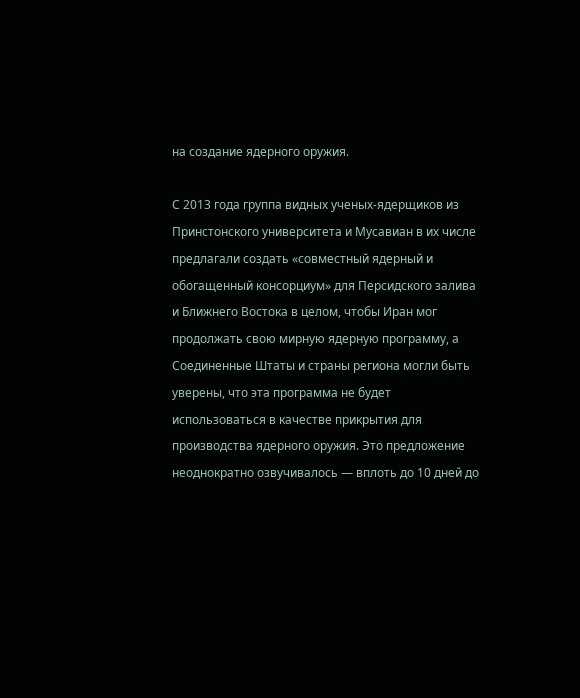на создание ядерного оружия.

С 2013 года группа видных ученых-ядерщиков из Принстонского университета и Мусавиан в их числе предлагали создать «совместный ядерный и обогащенный консорциум» для Персидского залива и Ближнего Востока в целом, чтобы Иран мог продолжать свою мирную ядерную программу, а Соединенные Штаты и страны региона могли быть уверены, что эта программа не будет использоваться в качестве прикрытия для производства ядерного оружия. Это предложение неоднократно озвучивалось — вплоть до 10 дней до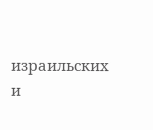израильских и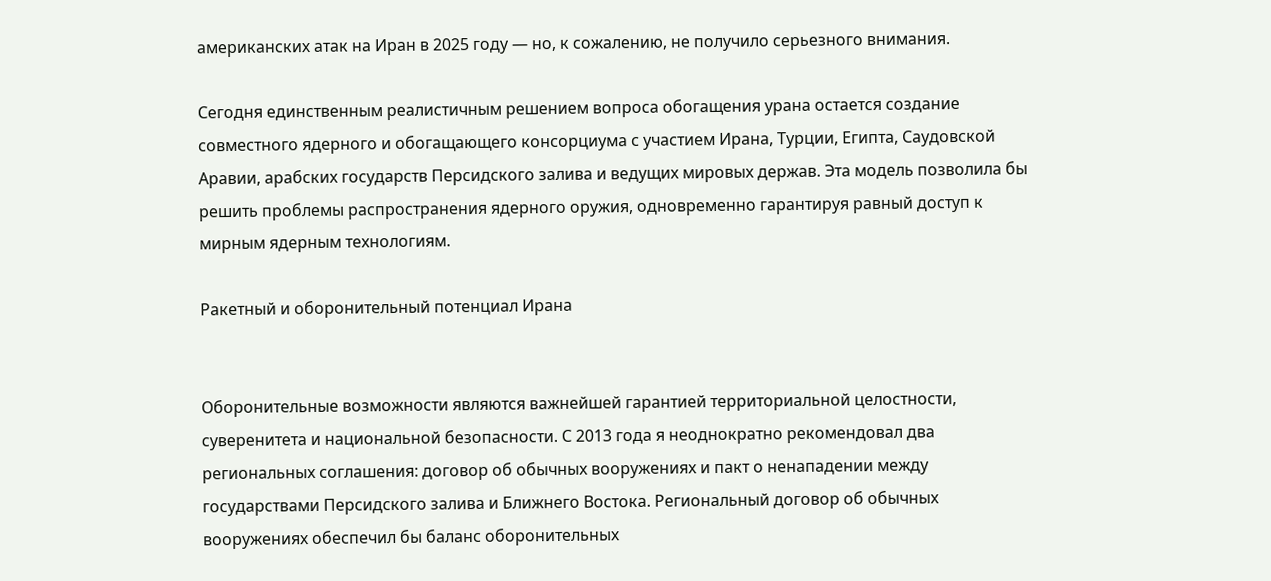американских атак на Иран в 2025 году — но, к сожалению, не получило серьезного внимания.

Сегодня единственным реалистичным решением вопроса обогащения урана остается создание совместного ядерного и обогащающего консорциума с участием Ирана, Турции, Египта, Саудовской Аравии, арабских государств Персидского залива и ведущих мировых держав. Эта модель позволила бы решить проблемы распространения ядерного оружия, одновременно гарантируя равный доступ к мирным ядерным технологиям.

Ракетный и оборонительный потенциал Ирана


Оборонительные возможности являются важнейшей гарантией территориальной целостности, суверенитета и национальной безопасности. С 2013 года я неоднократно рекомендовал два региональных соглашения: договор об обычных вооружениях и пакт о ненападении между государствами Персидского залива и Ближнего Востока. Региональный договор об обычных вооружениях обеспечил бы баланс оборонительных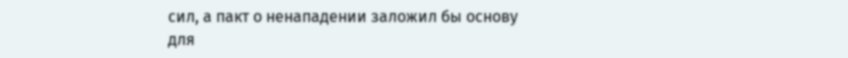сил, а пакт о ненападении заложил бы основу для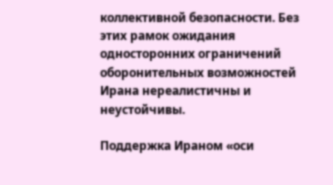коллективной безопасности. Без этих рамок ожидания односторонних ограничений оборонительных возможностей Ирана нереалистичны и неустойчивы.

Поддержка Ираном «оси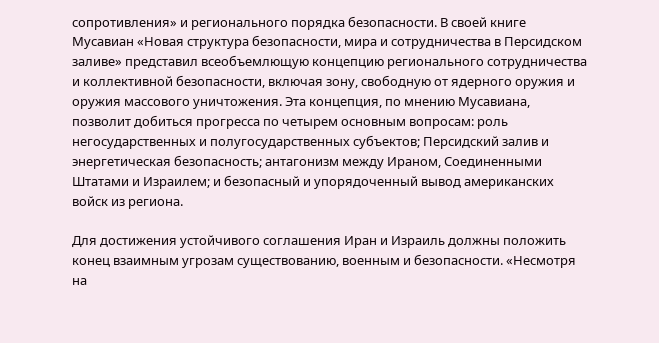сопротивления» и регионального порядка безопасности. В своей книге Мусавиан «Новая структура безопасности, мира и сотрудничества в Персидском заливе» представил всеобъемлющую концепцию регионального сотрудничества и коллективной безопасности, включая зону, свободную от ядерного оружия и оружия массового уничтожения. Эта концепция, по мнению Мусавиана, позволит добиться прогресса по четырем основным вопросам: роль негосударственных и полугосударственных субъектов; Персидский залив и энергетическая безопасность; антагонизм между Ираном, Соединенными Штатами и Израилем; и безопасный и упорядоченный вывод американских войск из региона.

Для достижения устойчивого соглашения Иран и Израиль должны положить конец взаимным угрозам существованию, военным и безопасности. «Несмотря на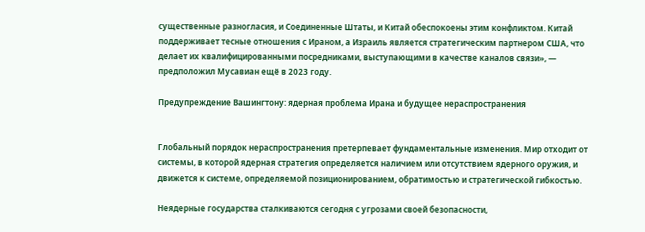существенные разногласия, и Соединенные Штаты, и Китай обеспокоены этим конфликтом. Китай поддерживает тесные отношения с Ираном, а Израиль является стратегическим партнером США, что делает их квалифицированными посредниками, выступающими в качестве каналов связи», — предположил Мусавиан ещё в 2023 году.

Предупреждение Вашингтону: ядерная проблема Ирана и будущее нераспространения


Глобальный порядок нераспространения претерпевает фундаментальные изменения. Мир отходит от системы, в которой ядерная стратегия определяется наличием или отсутствием ядерного оружия, и движется к системе, определяемой позиционированием, обратимостью и стратегической гибкостью.

Неядерные государства сталкиваются сегодня с угрозами своей безопасности,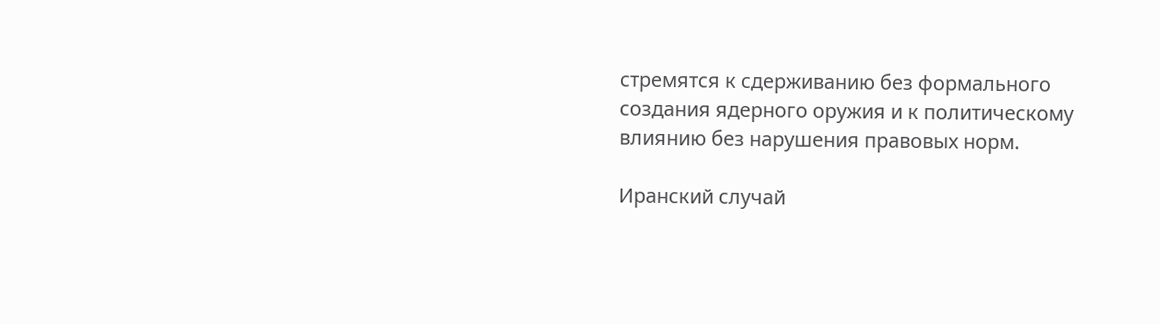стремятся к сдерживанию без формального создания ядерного оружия и к политическому влиянию без нарушения правовых норм.

Иранский случай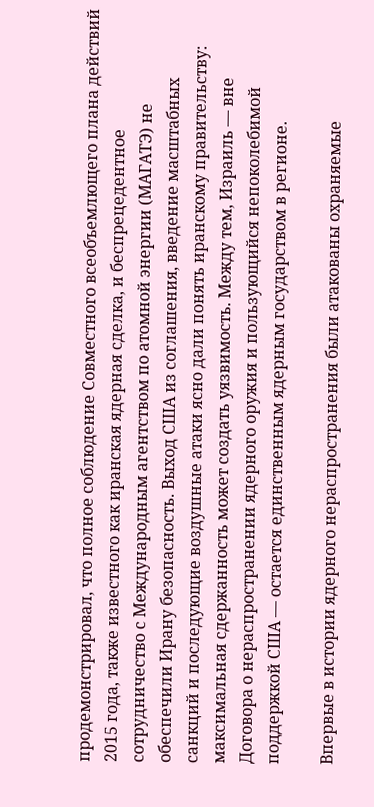продемонстрировал, что полное соблюдение Совместного всеобъемлющего плана действий 2015 года, также известного как иранская ядерная сделка, и беспрецедентное сотрудничество с Международным агентством по атомной энергии (МАГАТЭ) не обеспечили Ирану безопасность. Выход США из соглашения, введение масштабных санкций и последующие воздушные атаки ясно дали понять иранскому правительству: максимальная сдержанность может создать уязвимость. Между тем, Израиль — вне Договора о нераспространении ядерного оружия и пользующийся непоколебимой поддержкой США — остается единственным ядерным государством в регионе.

Впервые в истории ядерного нераспространения были атакованы охраняемые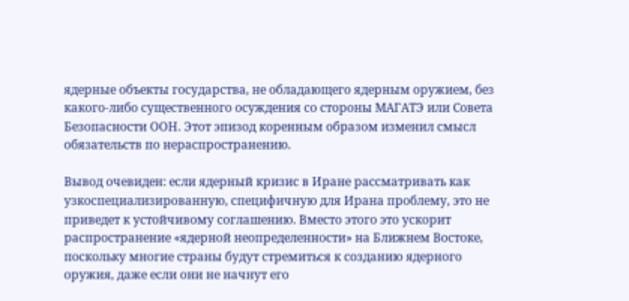ядерные объекты государства, не обладающего ядерным оружием, без какого-либо существенного осуждения со стороны МАГАТЭ или Совета Безопасности ООН. Этот эпизод коренным образом изменил смысл обязательств по нераспространению.

Вывод очевиден: если ядерный кризис в Иране рассматривать как узкоспециализированную, специфичную для Ирана проблему, это не приведет к устойчивому соглашению. Вместо этого это ускорит распространение «ядерной неопределенности» на Ближнем Востоке, поскольку многие страны будут стремиться к созданию ядерного оружия, даже если они не начнут его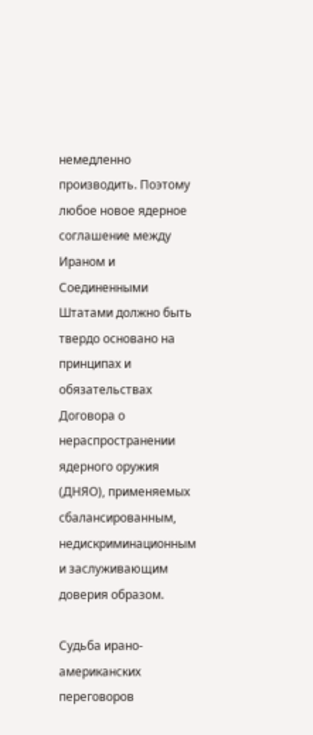немедленно производить. Поэтому любое новое ядерное соглашение между Ираном и Соединенными Штатами должно быть твердо основано на принципах и обязательствах Договора о нераспространении ядерного оружия (ДНЯО), применяемых сбалансированным, недискриминационным и заслуживающим доверия образом.

Судьба ирано-американских переговоров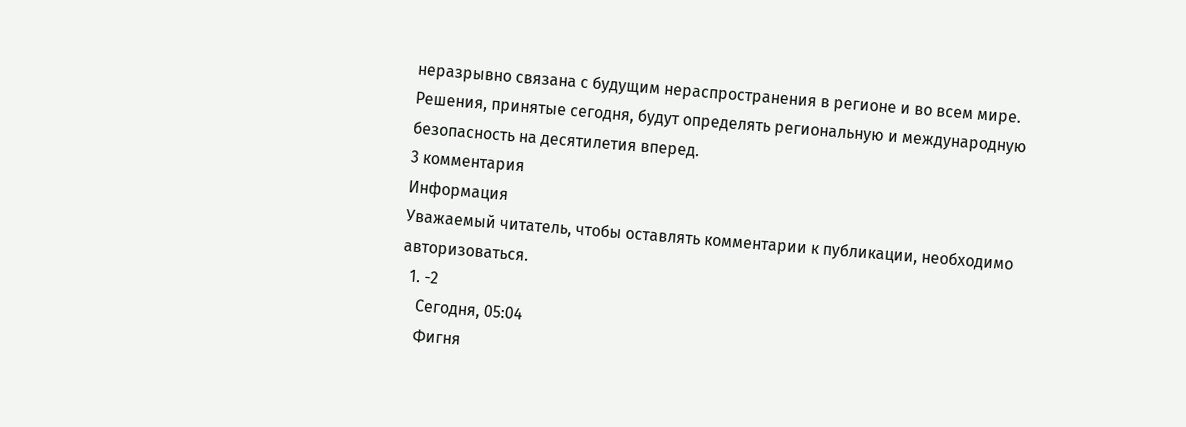неразрывно связана с будущим нераспространения в регионе и во всем мире. Решения, принятые сегодня, будут определять региональную и международную безопасность на десятилетия вперед.
3 комментария
Информация
Уважаемый читатель, чтобы оставлять комментарии к публикации, необходимо авторизоваться.
  1. -2
    Сегодня, 05:04
    Фигня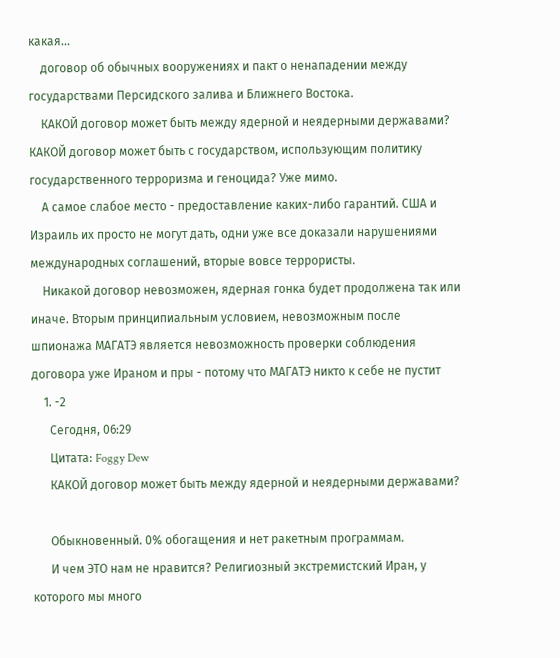какая...
    договор об обычных вооружениях и пакт о ненападении между государствами Персидского залива и Ближнего Востока.
    КАКОЙ договор может быть между ядерной и неядерными державами? КАКОЙ договор может быть с государством, использующим политику государственного терроризма и геноцида? Уже мимо.
    А самое слабое место - предоставление каких-либо гарантий. США и Израиль их просто не могут дать, одни уже все доказали нарушениями международных соглашений, вторые вовсе террористы.
    Никакой договор невозможен, ядерная гонка будет продолжена так или иначе. Вторым принципиальным условием, невозможным после шпионажа МАГАТЭ является невозможность проверки соблюдения договора уже Ираном и пры - потому что МАГАТЭ никто к себе не пустит
    1. -2
      Сегодня, 06:29
      Цитата: Foggy Dew
      КАКОЙ договор может быть между ядерной и неядерными державами?

      Обыкновенный. 0% обогащения и нет ракетным программам.
      И чем ЭТО нам не нравится? Религиозный экстремистский Иран, у которого мы много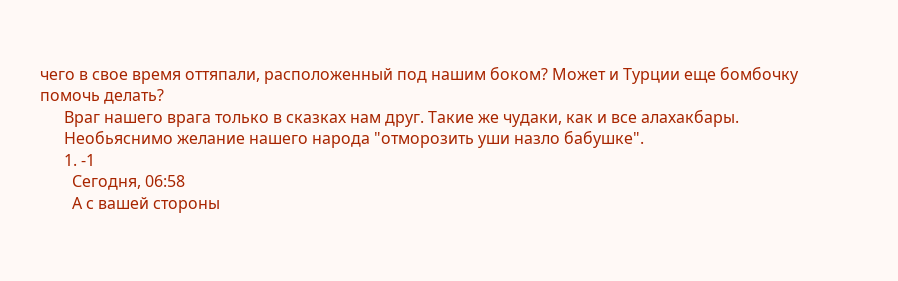чего в свое время оттяпали, расположенный под нашим боком? Может и Турции еще бомбочку помочь делать?
      Враг нашего врага только в сказках нам друг. Такие же чудаки, как и все алахакбары.
      Необьяснимо желание нашего народа "отморозить уши назло бабушке".
      1. -1
        Сегодня, 06:58
        А с вашей стороны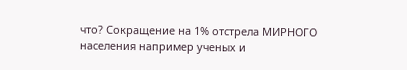что? Сокращение на 1% отстрела МИРНОГО населения например ученых и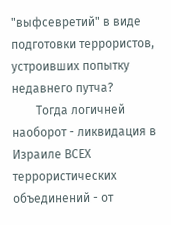"выфсевретий" в виде подготовки террористов, устроивших попытку недавнего путча?
        Тогда логичней наоборот - ликвидация в Израиле ВСЕХ террористических объединений - от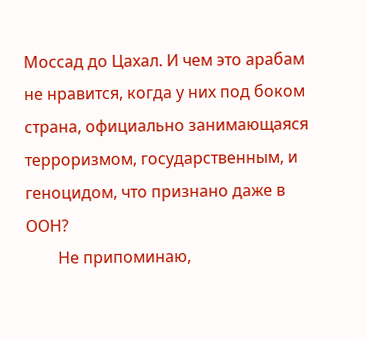Моссад до Цахал. И чем это арабам не нравится, когда у них под боком страна, официально занимающаяся терроризмом, государственным, и геноцидом, что признано даже в ООН?
        Не припоминаю,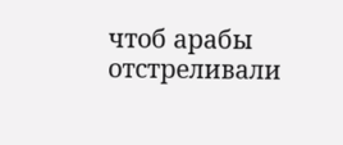чтоб арабы отстреливали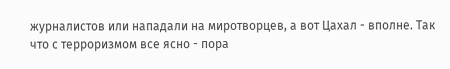журналистов или нападали на миротворцев, а вот Цахал - вполне. Так что с терроризмом все ясно - пора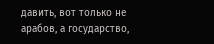давить, вот только не арабов, а государство,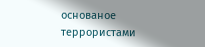основаное террористами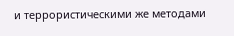и террористическими же методами